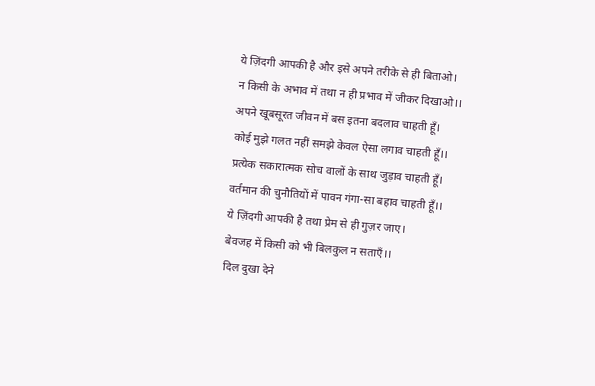ये ज़िंदगी आपकी है और इसे अपने तरीके से ही बिताओ।
न किसी के अभाव में तथा न ही प्रभाव में जीकर दिखाओ।।
अपने खूबसूरत जीवन में बस इतना बदलाव चाहती हूँ।
कोई मुझे गलत नहीं समझे केवल ऐसा लगाव चाहती हूँ।।
प्रत्येक सकारात्मक सोच वालों के साथ जुड़ाव चाहती हूँ।
वर्तमान की चुनौतियों में पावन गंगा-सा बहाव चाहती हूँ।।
ये ज़िंदगी आपकी है तथा प्रेम से ही गुज़र जाए।
बेवजह में किसी को भी बिलकुल न सताएँ।।
दिल दुखा देने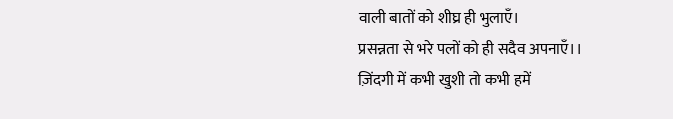वाली बातों को शीघ्र ही भुलाएँ।
प्रसन्नता से भरे पलों को ही सदैव अपनाएँ।।
ज़िंदगी में कभी खुशी तो कभी हमें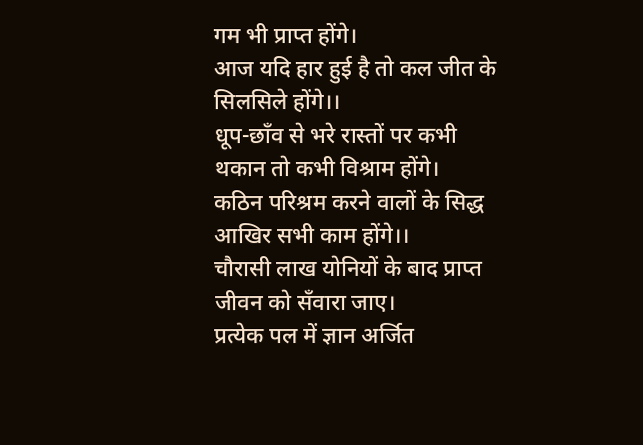गम भी प्राप्त होंगे।
आज यदि हार हुई है तो कल जीत के सिलसिले होंगे।।
धूप-छाँव से भरे रास्तों पर कभी थकान तो कभी विश्राम होंगे।
कठिन परिश्रम करने वालों के सिद्ध आखिर सभी काम होंगे।।
चौरासी लाख योनियों के बाद प्राप्त जीवन को सँवारा जाए।
प्रत्येक पल में ज्ञान अर्जित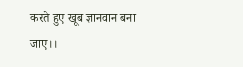करते हुए खूब ज्ञानवान बना जाए।।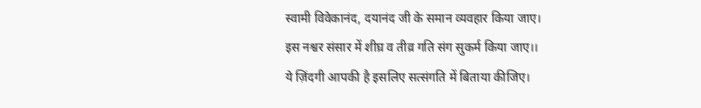स्वामी विवेकानंद, दयानंद जी के समान व्यवहार किया जाए।
इस नश्वर संसार में शीघ्र व तीव्र गति संग सुकर्म किया जाए।।
ये ज़िंदगी आपकी है इसलिए सत्संगति में बिताया कीजिए।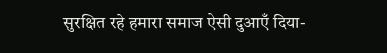सुरक्षित रहे हमारा समाज ऐसी दुआएँ दिया-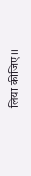लिया कीजिए।।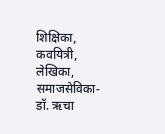शिक्षिका, कवयित्री, लेखिका, समाजसेविका-डॉ. ऋचा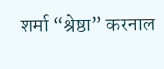शर्मा “श्रेष्ठा” करनाल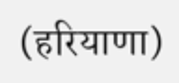(हरियाणा)